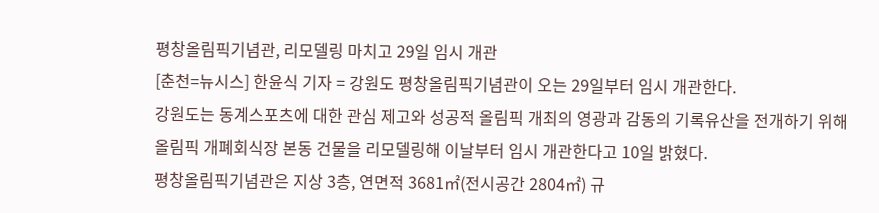평창올림픽기념관, 리모델링 마치고 29일 임시 개관
[춘천=뉴시스] 한윤식 기자 = 강원도 평창올림픽기념관이 오는 29일부터 임시 개관한다.
강원도는 동계스포츠에 대한 관심 제고와 성공적 올림픽 개최의 영광과 감동의 기록유산을 전개하기 위해 올림픽 개폐회식장 본동 건물을 리모델링해 이날부터 임시 개관한다고 10일 밝혔다.
평창올림픽기념관은 지상 3층, 연면적 3681㎡(전시공간 2804㎡) 규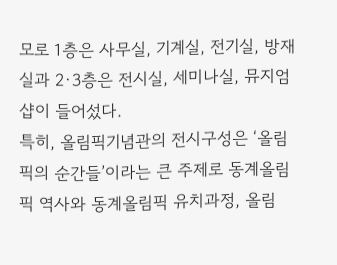모로 1층은 사무실, 기계실, 전기실, 방재실과 2·3층은 전시실, 세미나실, 뮤지엄샵이 들어섰다.
특히, 올림픽기념관의 전시구성은 ‘올림픽의 순간들’이라는 큰 주제로 동계올림픽 역사와 동계올림픽 유치과정, 올림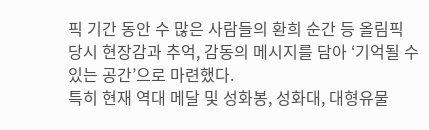픽 기간 동안 수 많은 사람들의 환희 순간 등 올림픽 당시 현장감과 추억, 감동의 메시지를 담아 ‘기억될 수 있는 공간’으로 마련했다.
특히 현재 역대 메달 및 성화봉, 성화대, 대형유물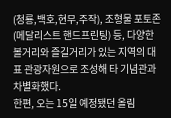(청룡,백호,현무,주작), 조형물 포토존(메달리스트 핸드프린팅) 등, 다양한 볼거리와 즐길거리가 있는 지역의 대표 관광자원으로 조성해 타 기념관과 차별화했다.
한편, 오는 15일 예정됐던 올림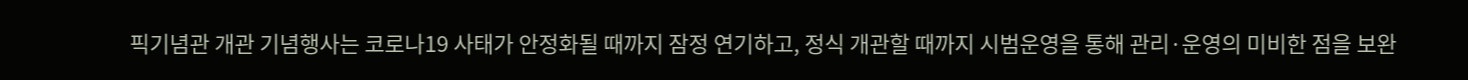픽기념관 개관 기념행사는 코로나19 사태가 안정화될 때까지 잠정 연기하고, 정식 개관할 때까지 시범운영을 통해 관리·운영의 미비한 점을 보완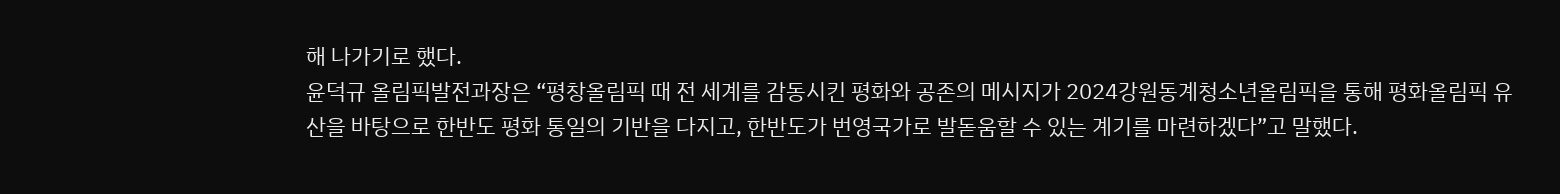해 나가기로 했다.
윤덕규 올림픽발전과장은 “평창올림픽 때 전 세계를 감동시킨 평화와 공존의 메시지가 2024강원동계청소년올림픽을 통해 평화올림픽 유산을 바탕으로 한반도 평화 통일의 기반을 다지고, 한반도가 번영국가로 발돋움할 수 있는 계기를 마련하겠다”고 말했다.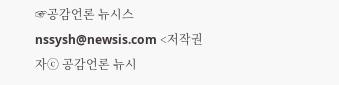☞공감언론 뉴시스 nssysh@newsis.com <저작권자ⓒ 공감언론 뉴시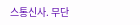스통신사. 무단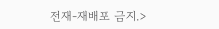전재-재배포 금지.>